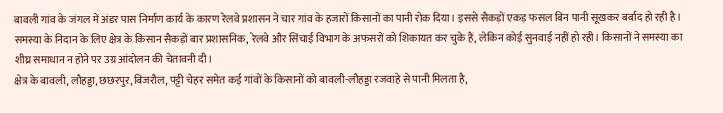बावली गांव के जंगल में अंडर पास निर्माण कार्य के कारण रेलवे प्रशासन ने चार गांव के हजारों किसानों का पानी रोक दिया। इससे सैकड़ों एकड़ फसल बिन पानी सूखकर बर्बाद हो रही है।
समस्या के निदान के लिए क्षेत्र के किसान सैकड़ों बार प्रशासनिक, रेलवे और सिंचाई विभाग के अफसरों को शिकायत कर चुके हैं, लेकिन कोई सुनवाई नहीं हो रही। किसानों ने समस्या का शीघ्र समाधान न होने पर उग्र आंदोलन की चेतावनी दी।
क्षेत्र के बावली, लौहड्डा, छछरपुर, बिजरौल, पट्टी चेहर समेत कई गांवों के किसानों को बावली-लौहड्डा रजवाहे से पानी मिलता है,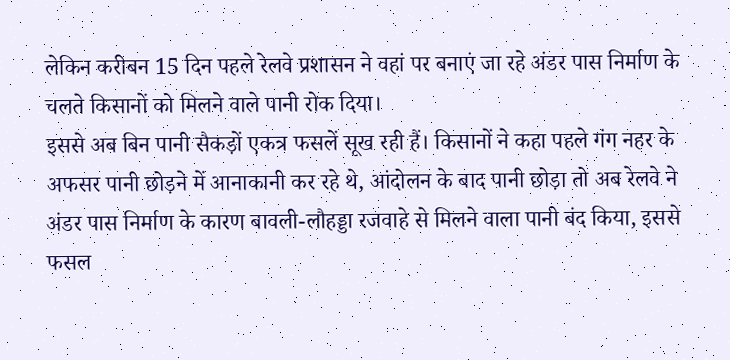लेकिन करीबन 15 दिन पहले रेलवे प्रशासन ने वहां पर बनाएं जा रहे अंडर पास निर्माण के चलते किसानों को मिलने वाले पानी रोक दिया।
इससे अब बिन पानी सैकड़ों एकत्र फसलें सूख रही हैं। किसानों ने कहा पहले गंग नहर के अफसर पानी छोड़ने में आनाकानी कर रहे थे, आंदोलन के बाद पानी छोड़ा तो अब रेलवे ने अंडर पास निर्माण के कारण बावली-लौहड्डा रजवाहे से मिलने वाला पानी बंद किया, इससे फसल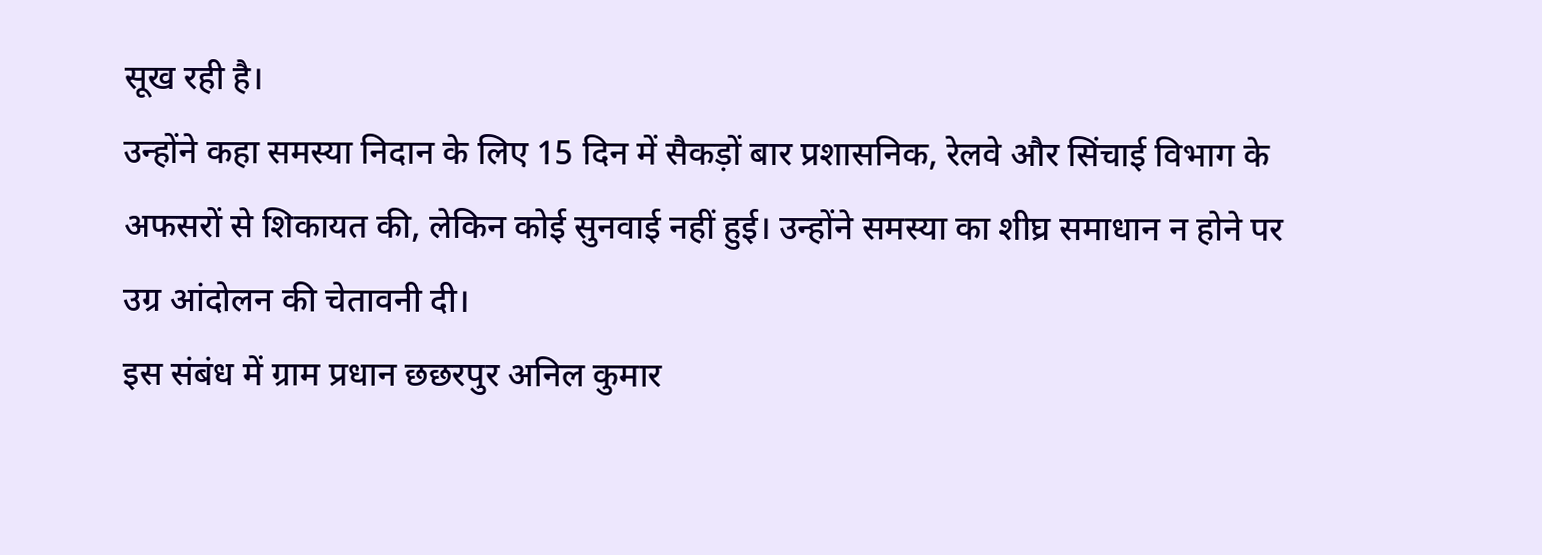सूख रही है।
उन्होंने कहा समस्या निदान के लिए 15 दिन में सैकड़ों बार प्रशासनिक, रेलवे और सिंचाई विभाग के अफसरों से शिकायत की, लेकिन कोई सुनवाई नहीं हुई। उन्होंने समस्या का शीघ्र समाधान न होने पर उग्र आंदोलन की चेतावनी दी।
इस संबंध में ग्राम प्रधान छछरपुर अनिल कुमार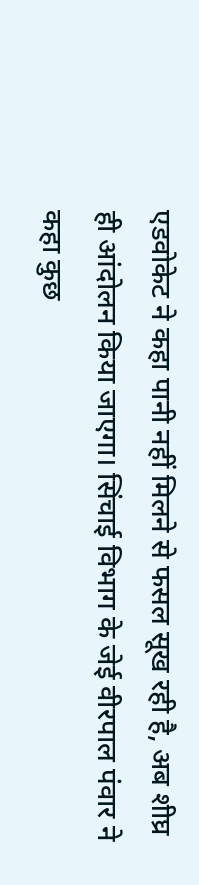एडवोकेट ने कहा पानी नहीं मिलने से फसल सूख रही है, अब शीघ्र ही आंदोलन किया जाएगा। सिंचाई विभाग के जेई वीरपाल पंवार ने कहा कुछ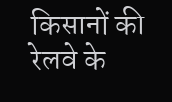किसानों की रेलवे के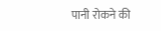पानी रोकने की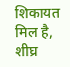शिकायत मिल है, शीघ्र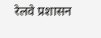रेलवे प्रशासन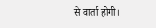से वार्ता होगी।